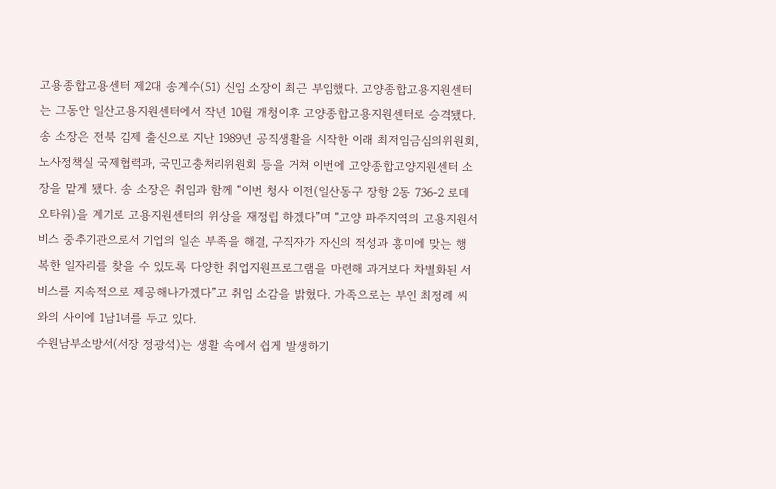고용종합고용센터 제2대 송계수(51) 신임 소장이 최근 부임했다. 고양종합고용지원센터는 그동안 일산고용지원센터에서 작년 10월 개청이후 고양종합고용지원센터로 승격됐다. 송 소장은 전북 김제 출신으로 지난 1989년 공직생활을 시작한 이래 최저임금심의위원회, 노사정책실 국제협력과, 국민고충처리위원회 등을 거쳐 이번에 고양종합고양지원센터 소장을 맡게 됐다. 송 소장은 취임과 함께 “이번 청사 이전(일산동구 장항 2동 736-2 로데오타워)을 계기로 고용지원센터의 위상을 재정립 하겠다”며 “고양 파주지역의 고용지원서비스 중추기관으로서 기업의 일손 부족을 해결, 구직자가 자신의 적성과 흥미에 맞는 행복한 일자리를 찾을 수 있도록 다양한 취업지원프로그램을 마련해 과거보다 차별화된 서비스를 지속적으로 제공해나가겠다”고 취임 소감을 밝혔다. 가족으로는 부인 최정례 씨와의 사이에 1남1녀를 두고 있다.
수원남부소방서(서장 정광석)는 생활 속에서 쉽게 발생하기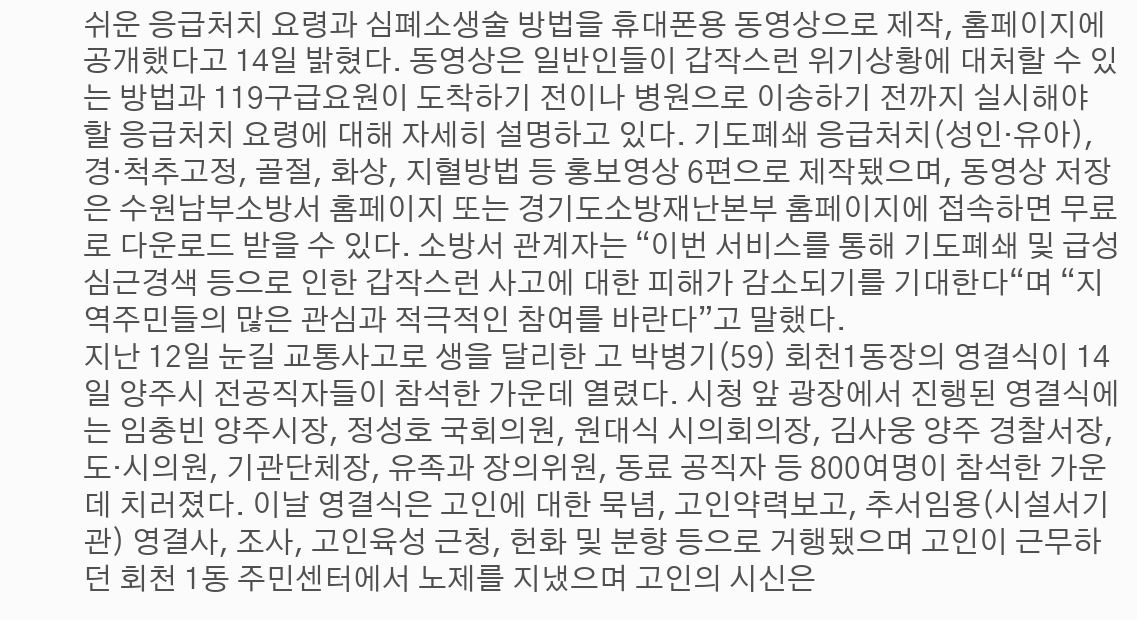쉬운 응급처치 요령과 심폐소생술 방법을 휴대폰용 동영상으로 제작, 홈페이지에 공개했다고 14일 밝혔다. 동영상은 일반인들이 갑작스런 위기상황에 대처할 수 있는 방법과 119구급요원이 도착하기 전이나 병원으로 이송하기 전까지 실시해야 할 응급처치 요령에 대해 자세히 설명하고 있다. 기도폐쇄 응급처치(성인·유아), 경·척추고정, 골절, 화상, 지혈방법 등 홍보영상 6편으로 제작됐으며, 동영상 저장은 수원남부소방서 홈페이지 또는 경기도소방재난본부 홈페이지에 접속하면 무료로 다운로드 받을 수 있다. 소방서 관계자는 “이번 서비스를 통해 기도폐쇄 및 급성 심근경색 등으로 인한 갑작스런 사고에 대한 피해가 감소되기를 기대한다“며 “지역주민들의 많은 관심과 적극적인 참여를 바란다”고 말했다.
지난 12일 눈길 교통사고로 생을 달리한 고 박병기(59) 회천1동장의 영결식이 14일 양주시 전공직자들이 참석한 가운데 열렸다. 시청 앞 광장에서 진행된 영결식에는 임충빈 양주시장, 정성호 국회의원, 원대식 시의회의장, 김사웅 양주 경찰서장, 도·시의원, 기관단체장, 유족과 장의위원, 동료 공직자 등 800여명이 참석한 가운데 치러졌다. 이날 영결식은 고인에 대한 묵념, 고인약력보고, 추서임용(시설서기관) 영결사, 조사, 고인육성 근청, 헌화 및 분향 등으로 거행됐으며 고인이 근무하던 회천 1동 주민센터에서 노제를 지냈으며 고인의 시신은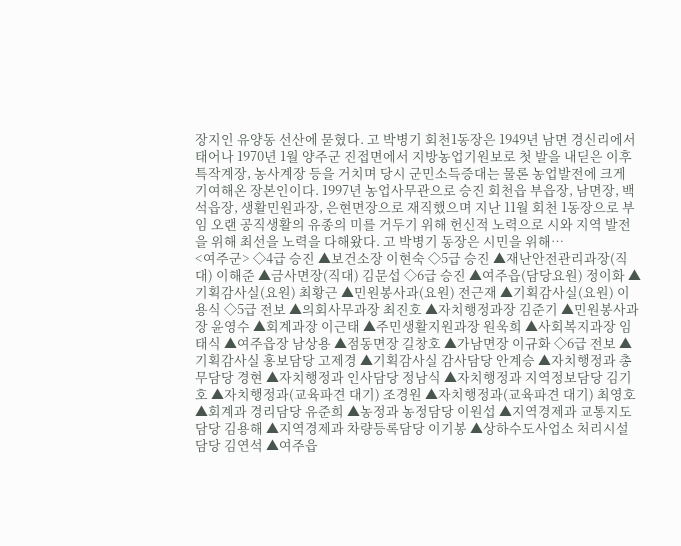장지인 유양동 선산에 묻혔다. 고 박병기 회천1동장은 1949년 남면 경신리에서 태어나 1970년 1월 양주군 진접면에서 지방농업기원보로 첫 발을 내딛은 이후 특작계장, 농사계장 등을 거치며 당시 군민소득증대는 물론 농업발전에 크게 기여해온 장본인이다. 1997년 농업사무관으로 승진 회천읍 부읍장, 남면장, 백석읍장, 생활민원과장, 은현면장으로 재직했으며 지난 11월 회천 1동장으로 부임 오랜 공직생활의 유종의 미를 거두기 위해 헌신적 노력으로 시와 지역 발전을 위해 최선을 노력을 다해왔다. 고 박병기 동장은 시민을 위해…
<여주군> ◇4급 승진 ▲보건소장 이현숙 ◇5급 승진 ▲재난안전관리과장(직대) 이해준 ▲금사면장(직대) 김문섭 ◇6급 승진 ▲여주읍(담당요원) 정이화 ▲기획감사실(요원) 최황근 ▲민원봉사과(요원) 전근재 ▲기획감사실(요원) 이용식 ◇5급 전보 ▲의회사무과장 최진호 ▲자치행정과장 김준기 ▲민원봉사과장 윤영수 ▲회계과장 이근태 ▲주민생활지원과장 원욱희 ▲사회복지과장 임태식 ▲여주읍장 남상용 ▲점동면장 길창호 ▲가남면장 이규화 ◇6급 전보 ▲기획감사실 홍보담당 고제경 ▲기획감사실 감사담당 안계승 ▲자치행정과 총무담당 경현 ▲자치행정과 인사담당 정남식 ▲자치행정과 지역정보담당 김기호 ▲자치행정과(교육파견 대기) 조경원 ▲자치행정과(교육파견 대기) 최영호 ▲회계과 경리담당 유준희 ▲농정과 농정담당 이원섭 ▲지역경제과 교통지도담당 김용해 ▲지역경제과 차량등록담당 이기봉 ▲상하수도사업소 처리시설담당 김연석 ▲여주읍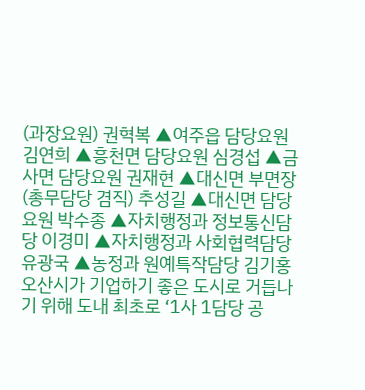(과장요원) 권혁복 ▲여주읍 담당요원 김연희 ▲흥천면 담당요원 심경섭 ▲금사면 담당요원 권재현 ▲대신면 부면장(총무담당 겸직) 추성길 ▲대신면 담당요원 박수종 ▲자치행정과 정보통신담당 이경미 ▲자치행정과 사회협력담당 유광국 ▲농정과 원예특작담당 김기홍
오산시가 기업하기 좋은 도시로 거듭나기 위해 도내 최초로 ‘1사 1담당 공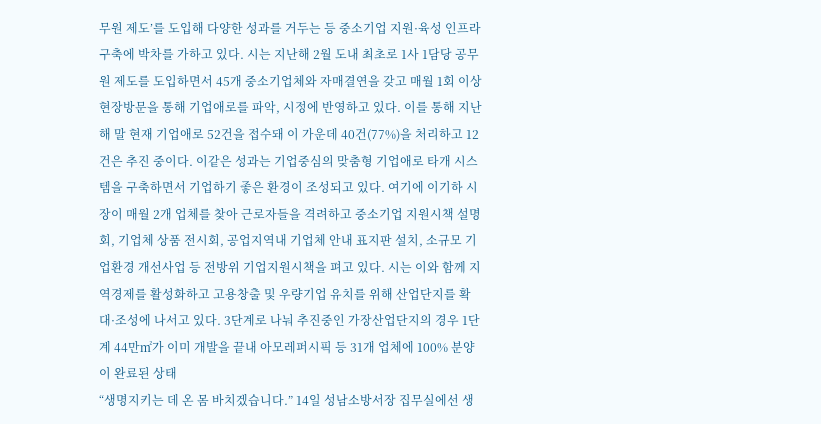무원 제도’를 도입해 다양한 성과를 거두는 등 중소기업 지원·육성 인프라 구축에 박차를 가하고 있다. 시는 지난해 2월 도내 최초로 1사 1담당 공무원 제도를 도입하면서 45개 중소기업체와 자매결연을 갖고 매월 1회 이상 현장방문을 통해 기업애로를 파악, 시정에 반영하고 있다. 이를 통해 지난해 말 현재 기업애로 52건을 접수돼 이 가운데 40건(77%)을 처리하고 12건은 추진 중이다. 이같은 성과는 기업중심의 맞춤형 기업애로 타개 시스템을 구축하면서 기업하기 좋은 환경이 조성되고 있다. 여기에 이기하 시장이 매월 2개 업체를 찾아 근로자들을 격려하고 중소기업 지원시책 설명회, 기업체 상품 전시회, 공업지역내 기업체 안내 표지판 설치, 소규모 기업환경 개선사업 등 전방위 기업지원시책을 펴고 있다. 시는 이와 함께 지역경제를 활성화하고 고용창출 및 우량기업 유치를 위해 산업단지를 확대·조성에 나서고 있다. 3단계로 나눠 추진중인 가장산업단지의 경우 1단계 44만㎡가 이미 개발을 끝내 아모레퍼시픽 등 31개 업체에 100% 분양이 완료된 상태
“생명지키는 데 온 몸 바치겠습니다.” 14일 성남소방서장 집무실에선 생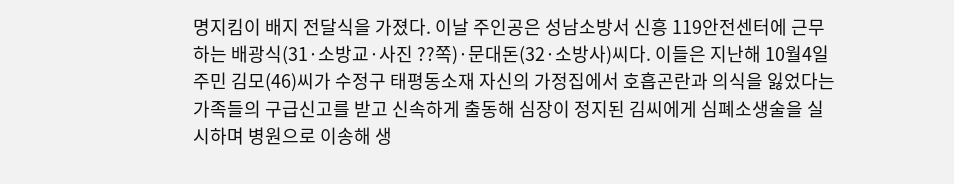명지킴이 배지 전달식을 가졌다. 이날 주인공은 성남소방서 신흥 119안전센터에 근무하는 배광식(31·소방교·사진 ??쪽)·문대돈(32·소방사)씨다. 이들은 지난해 10월4일 주민 김모(46)씨가 수정구 태평동소재 자신의 가정집에서 호흡곤란과 의식을 잃었다는 가족들의 구급신고를 받고 신속하게 출동해 심장이 정지된 김씨에게 심폐소생술을 실시하며 병원으로 이송해 생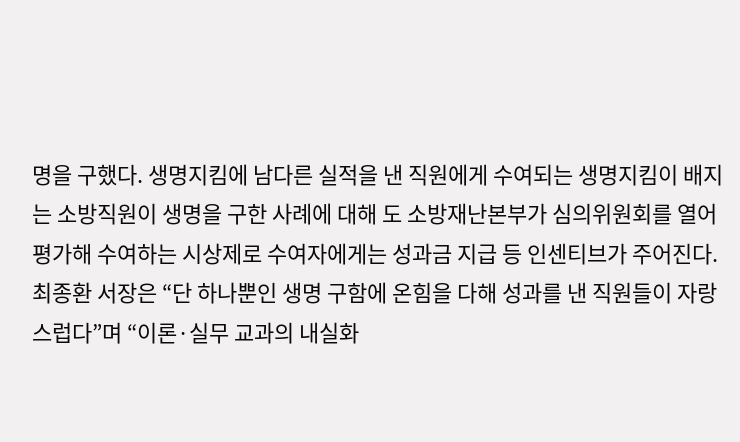명을 구했다. 생명지킴에 남다른 실적을 낸 직원에게 수여되는 생명지킴이 배지는 소방직원이 생명을 구한 사례에 대해 도 소방재난본부가 심의위원회를 열어 평가해 수여하는 시상제로 수여자에게는 성과금 지급 등 인센티브가 주어진다. 최종환 서장은 “단 하나뿐인 생명 구함에 온힘을 다해 성과를 낸 직원들이 자랑스럽다”며 “이론·실무 교과의 내실화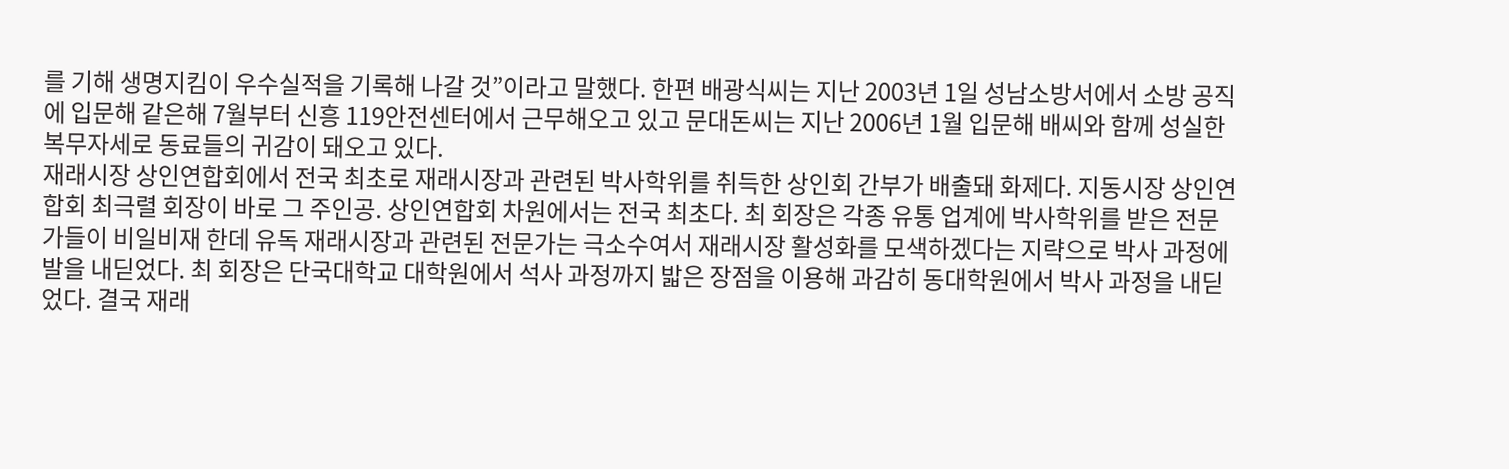를 기해 생명지킴이 우수실적을 기록해 나갈 것”이라고 말했다. 한편 배광식씨는 지난 2003년 1일 성남소방서에서 소방 공직에 입문해 같은해 7월부터 신흥 119안전센터에서 근무해오고 있고 문대돈씨는 지난 2006년 1월 입문해 배씨와 함께 성실한 복무자세로 동료들의 귀감이 돼오고 있다.
재래시장 상인연합회에서 전국 최초로 재래시장과 관련된 박사학위를 취득한 상인회 간부가 배출돼 화제다. 지동시장 상인연합회 최극렬 회장이 바로 그 주인공. 상인연합회 차원에서는 전국 최초다. 최 회장은 각종 유통 업계에 박사학위를 받은 전문가들이 비일비재 한데 유독 재래시장과 관련된 전문가는 극소수여서 재래시장 활성화를 모색하겠다는 지략으로 박사 과정에 발을 내딛었다. 최 회장은 단국대학교 대학원에서 석사 과정까지 밟은 장점을 이용해 과감히 동대학원에서 박사 과정을 내딛었다. 결국 재래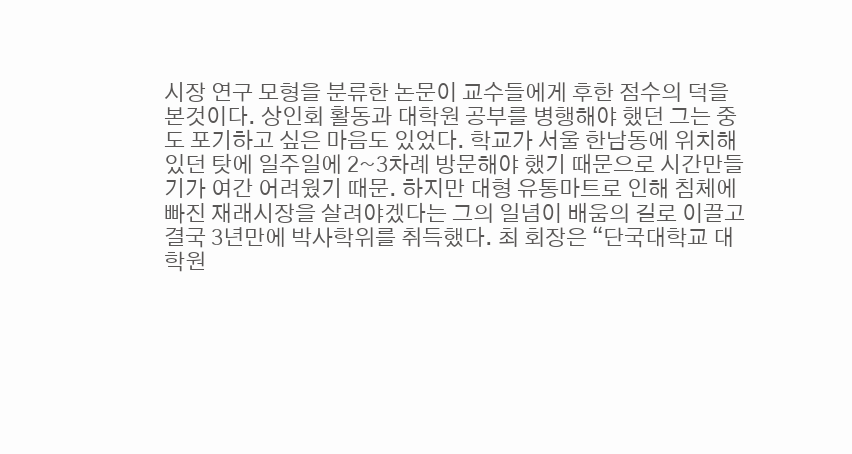시장 연구 모형을 분류한 논문이 교수들에게 후한 점수의 덕을본것이다. 상인회 활동과 대학원 공부를 병행해야 했던 그는 중도 포기하고 싶은 마음도 있었다. 학교가 서울 한남동에 위치해 있던 탓에 일주일에 2~3차례 방문해야 했기 때문으로 시간만들기가 여간 어려웠기 때문. 하지만 대형 유통마트로 인해 침체에 빠진 재래시장을 살려야겠다는 그의 일념이 배움의 길로 이끌고 결국 3년만에 박사학위를 취득했다. 최 회장은 “단국대학교 대학원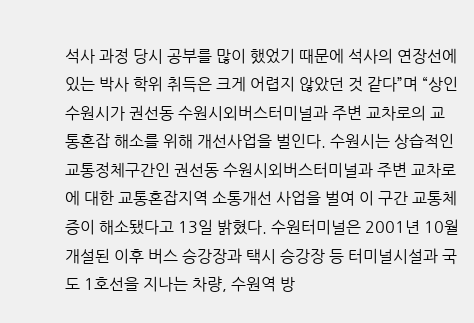석사 과정 당시 공부를 많이 했었기 때문에 석사의 연장선에 있는 박사 학위 취득은 크게 어렵지 않았던 것 같다”며 “상인
수원시가 권선동 수원시외버스터미널과 주변 교차로의 교통혼잡 해소를 위해 개선사업을 벌인다. 수원시는 상습적인 교통정체구간인 권선동 수원시외버스터미널과 주변 교차로에 대한 교통혼잡지역 소통개선 사업을 벌여 이 구간 교통체증이 해소됐다고 13일 밝혔다. 수원터미널은 2001년 10월 개설된 이후 버스 승강장과 택시 승강장 등 터미널시설과 국도 1호선을 지나는 차량, 수원역 방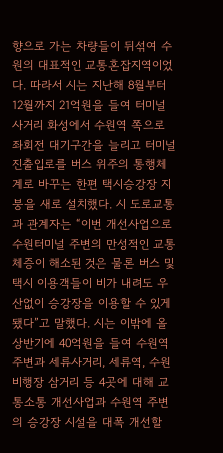향으로 가는 차량들이 뒤섞여 수원의 대표적인 교통혼잡지역이었다. 따라서 시는 지난해 8월부터 12월까지 21억원을 들여 터미널사거리 화성에서 수원역 쪽으로 좌회전 대기구간을 늘리고 터미널 진출입로를 버스 위주의 통행체계로 바꾸는 한편 택시승강장 지붕을 새로 설치했다. 시 도로교통과 관계자는 “이번 개선사업으로 수원터미널 주변의 만성적인 교통체증이 해소된 것은 물론 버스 및 택시 이용객들이 비가 내려도 우산없이 승강장을 이용할 수 있게 됐다”고 말했다. 시는 이밖에 올 상반기에 40억원을 들여 수원역 주변과 세류사거리, 세류역, 수원비행장 삼거리 등 4곳에 대해 교통소통 개선사업과 수원역 주변의 승강장 시설을 대폭 개선할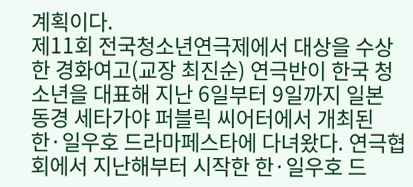계획이다.
제11회 전국청소년연극제에서 대상을 수상한 경화여고(교장 최진순) 연극반이 한국 청소년을 대표해 지난 6일부터 9일까지 일본 동경 세타가야 퍼블릭 씨어터에서 개최된 한·일우호 드라마페스타에 다녀왔다. 연극협회에서 지난해부터 시작한 한·일우호 드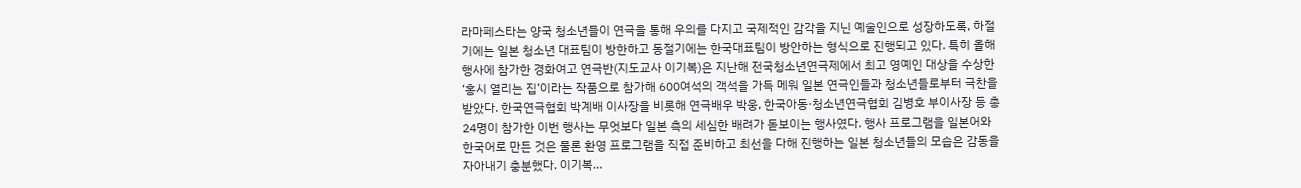라마페스타는 양국 청소년들이 연극을 통해 우의를 다지고 국제적인 감각을 지닌 예술인으로 성장하도록, 하절기에는 일본 청소년 대표팀이 방한하고 동절기에는 한국대표팀이 방안하는 형식으로 진행되고 있다. 특히 올해 행사에 참가한 경화여고 연극반(지도교사 이기복)은 지난해 전국청소년연극제에서 최고 영예인 대상을 수상한 ‘홍시 열리는 집’이라는 작품으로 참가해 600여석의 객석을 가득 메워 일본 연극인들과 청소년들로부터 극찬을 받았다. 한국연극협회 박계배 이사장을 비롯해 연극배우 박웅, 한국아동·청소년연극협회 김병호 부이사장 등 총 24명이 참가한 이번 행사는 무엇보다 일본 측의 세심한 배려가 돋보이는 행사였다. 행사 프로그램을 일본어와 한국어로 만든 것은 물론 환영 프로그램을 직접 준비하고 최선을 다해 진행하는 일본 청소년들의 모습은 감동을 자아내기 충분했다. 이기복…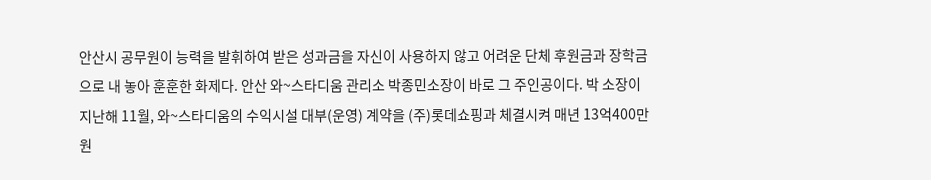안산시 공무원이 능력을 발휘하여 받은 성과금을 자신이 사용하지 않고 어려운 단체 후원금과 장학금으로 내 놓아 훈훈한 화제다. 안산 와~스타디움 관리소 박종민소장이 바로 그 주인공이다. 박 소장이 지난해 11월, 와~스타디움의 수익시설 대부(운영) 계약을 (주)롯데쇼핑과 체결시켜 매년 13억400만원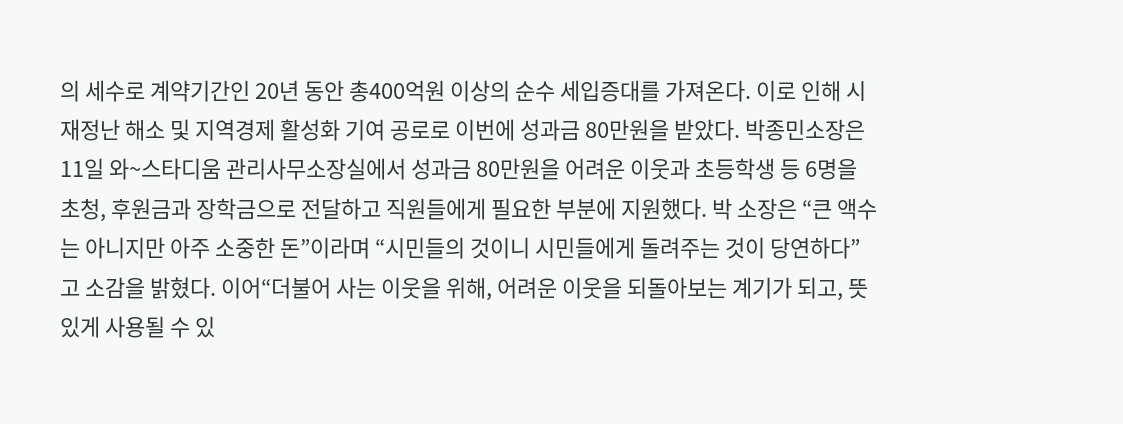의 세수로 계약기간인 20년 동안 총400억원 이상의 순수 세입증대를 가져온다. 이로 인해 시 재정난 해소 및 지역경제 활성화 기여 공로로 이번에 성과금 80만원을 받았다. 박종민소장은 11일 와~스타디움 관리사무소장실에서 성과금 80만원을 어려운 이웃과 초등학생 등 6명을 초청, 후원금과 장학금으로 전달하고 직원들에게 필요한 부분에 지원했다. 박 소장은 “큰 액수는 아니지만 아주 소중한 돈”이라며 “시민들의 것이니 시민들에게 돌려주는 것이 당연하다”고 소감을 밝혔다. 이어“더불어 사는 이웃을 위해, 어려운 이웃을 되돌아보는 계기가 되고, 뜻 있게 사용될 수 있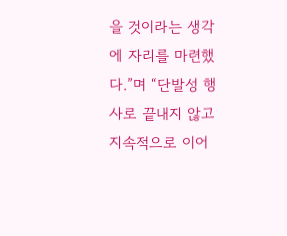을 것이라는 생각에 자리를 마련했다.”며 “단발성 행사로 끝내지 않고 지속적으로 이어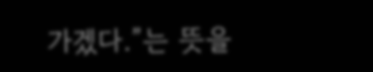가겠다.”는 뜻을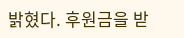밝혔다. 후원금을 받